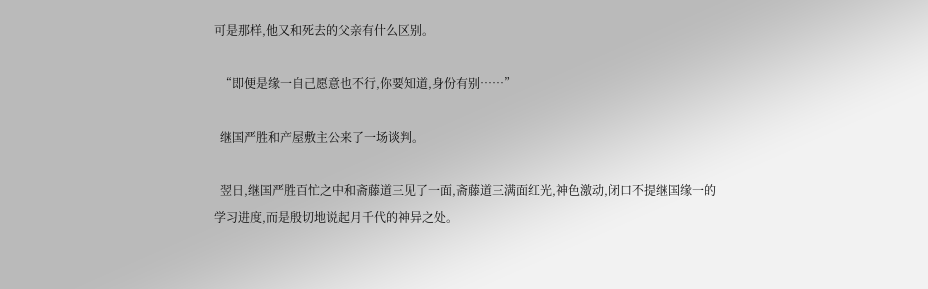可是那样,他又和死去的父亲有什么区别。

  “即便是缘一自己愿意也不行,你要知道,身份有别……”

  继国严胜和产屋敷主公来了一场谈判。

  翌日,继国严胜百忙之中和斋藤道三见了一面,斋藤道三满面红光,神色激动,闭口不提继国缘一的学习进度,而是殷切地说起月千代的神异之处。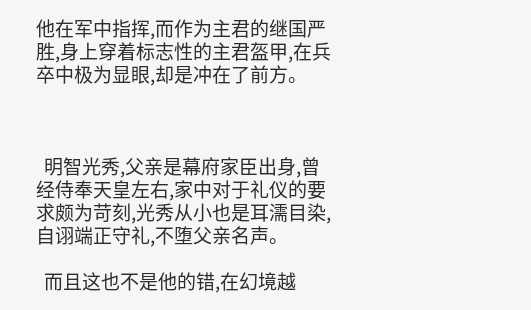他在军中指挥,而作为主君的继国严胜,身上穿着标志性的主君盔甲,在兵卒中极为显眼,却是冲在了前方。



  明智光秀,父亲是幕府家臣出身,曾经侍奉天皇左右,家中对于礼仪的要求颇为苛刻,光秀从小也是耳濡目染,自诩端正守礼,不堕父亲名声。

  而且这也不是他的错,在幻境越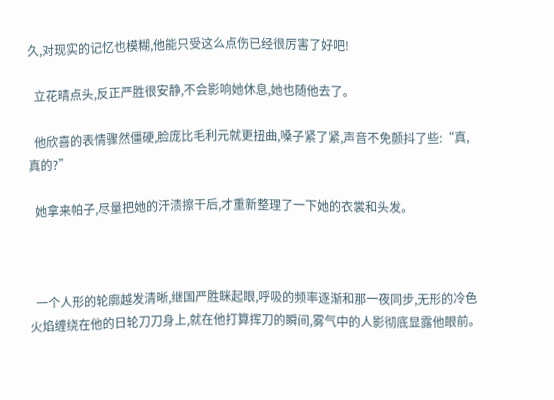久,对现实的记忆也模糊,他能只受这么点伤已经很厉害了好吧!

  立花晴点头,反正严胜很安静,不会影响她休息,她也随他去了。

  他欣喜的表情骤然僵硬,脸庞比毛利元就更扭曲,嗓子紧了紧,声音不免颤抖了些:“真,真的?”

  她拿来帕子,尽量把她的汗渍擦干后,才重新整理了一下她的衣裳和头发。



  一个人形的轮廓越发清晰,继国严胜眯起眼,呼吸的频率逐渐和那一夜同步,无形的冷色火焰缠绕在他的日轮刀刀身上,就在他打算挥刀的瞬间,雾气中的人影彻底显露他眼前。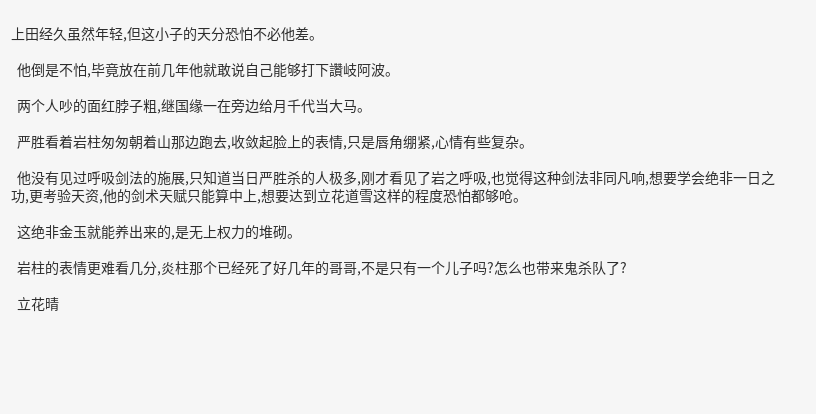上田经久虽然年轻,但这小子的天分恐怕不必他差。

  他倒是不怕,毕竟放在前几年他就敢说自己能够打下讚岐阿波。

  两个人吵的面红脖子粗,继国缘一在旁边给月千代当大马。

  严胜看着岩柱匆匆朝着山那边跑去,收敛起脸上的表情,只是唇角绷紧,心情有些复杂。

  他没有见过呼吸剑法的施展,只知道当日严胜杀的人极多,刚才看见了岩之呼吸,也觉得这种剑法非同凡响,想要学会绝非一日之功,更考验天资,他的剑术天赋只能算中上,想要达到立花道雪这样的程度恐怕都够呛。

  这绝非金玉就能养出来的,是无上权力的堆砌。

  岩柱的表情更难看几分,炎柱那个已经死了好几年的哥哥,不是只有一个儿子吗?怎么也带来鬼杀队了?

  立花晴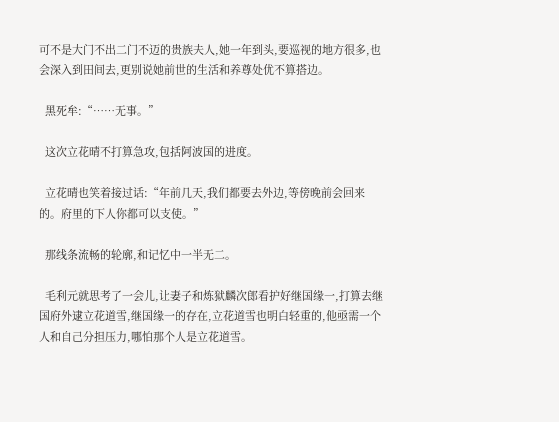可不是大门不出二门不迈的贵族夫人,她一年到头,要巡视的地方很多,也会深入到田间去,更别说她前世的生活和养尊处优不算搭边。

  黑死牟:“……无事。”

  这次立花晴不打算急攻,包括阿波国的进度。

  立花晴也笑着接过话:“年前几天,我们都要去外边,等傍晚前会回来的。府里的下人你都可以支使。”

  那线条流畅的轮廓,和记忆中一半无二。

  毛利元就思考了一会儿,让妻子和炼狱麟次郎看护好继国缘一,打算去继国府外逮立花道雪,继国缘一的存在,立花道雪也明白轻重的,他亟需一个人和自己分担压力,哪怕那个人是立花道雪。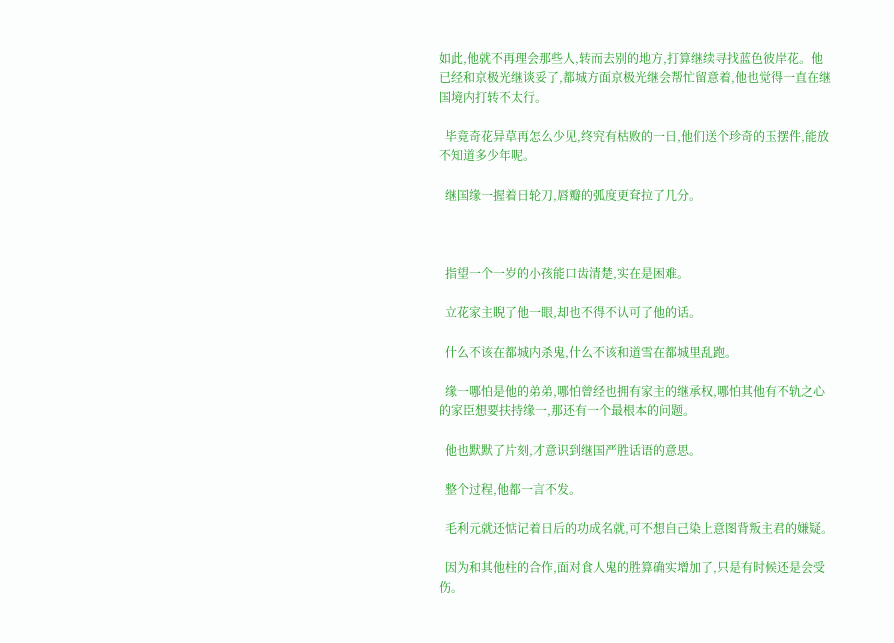如此,他就不再理会那些人,转而去别的地方,打算继续寻找蓝色彼岸花。他已经和京极光继谈妥了,都城方面京极光继会帮忙留意着,他也觉得一直在继国境内打转不太行。

  毕竟奇花异草再怎么少见,终究有枯败的一日,他们送个珍奇的玉摆件,能放不知道多少年呢。

  继国缘一握着日轮刀,唇瓣的弧度更耷拉了几分。



  指望一个一岁的小孩能口齿清楚,实在是困难。

  立花家主睨了他一眼,却也不得不认可了他的话。

  什么不该在都城内杀鬼,什么不该和道雪在都城里乱跑。

  缘一哪怕是他的弟弟,哪怕曾经也拥有家主的继承权,哪怕其他有不轨之心的家臣想要扶持缘一,那还有一个最根本的问题。

  他也默默了片刻,才意识到继国严胜话语的意思。

  整个过程,他都一言不发。

  毛利元就还惦记着日后的功成名就,可不想自己染上意图背叛主君的嫌疑。

  因为和其他柱的合作,面对食人鬼的胜算确实增加了,只是有时候还是会受伤。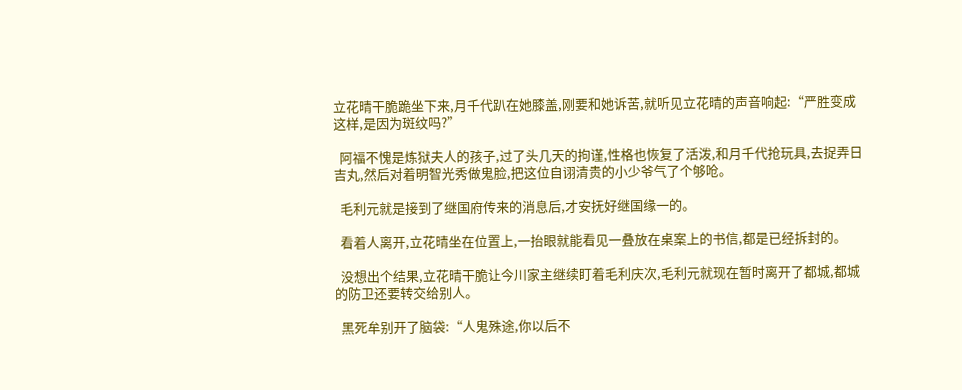立花晴干脆跪坐下来,月千代趴在她膝盖,刚要和她诉苦,就听见立花晴的声音响起:“严胜变成这样,是因为斑纹吗?”

  阿福不愧是炼狱夫人的孩子,过了头几天的拘谨,性格也恢复了活泼,和月千代抢玩具,去捉弄日吉丸,然后对着明智光秀做鬼脸,把这位自诩清贵的小少爷气了个够呛。

  毛利元就是接到了继国府传来的消息后,才安抚好继国缘一的。

  看着人离开,立花晴坐在位置上,一抬眼就能看见一叠放在桌案上的书信,都是已经拆封的。

  没想出个结果,立花晴干脆让今川家主继续盯着毛利庆次,毛利元就现在暂时离开了都城,都城的防卫还要转交给别人。

  黑死牟别开了脑袋:“人鬼殊途,你以后不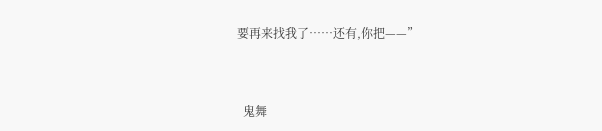要再来找我了……还有,你把——”



  鬼舞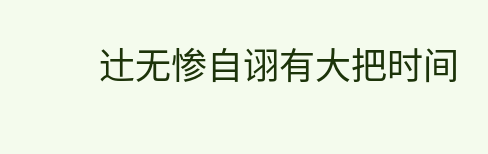辻无惨自诩有大把时间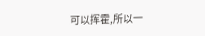可以挥霍,所以一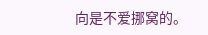向是不爱挪窝的。